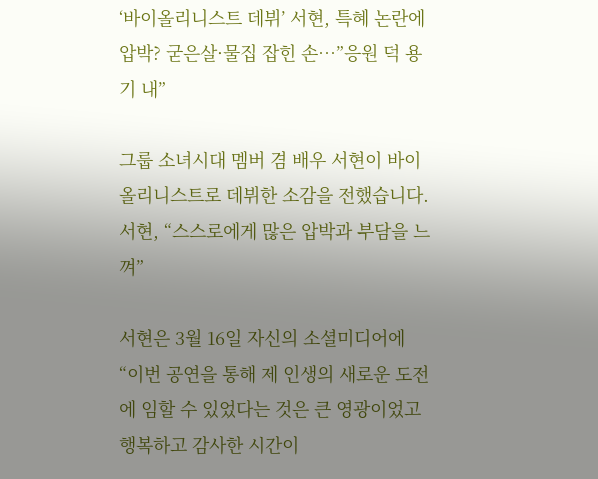‘바이올리니스트 데뷔’ 서현, 특혜 논란에 압박? 굳은살·물집 잡힌 손…”응원 덕 용기 내”

그룹 소녀시대 멤버 겸 배우 서현이 바이올리니스트로 데뷔한 소감을 전했습니다.
서현, “스스로에게 많은 압박과 부담을 느껴”

서현은 3월 16일 자신의 소셜미디어에 “이번 공연을 통해 제 인생의 새로운 도전에 임할 수 있었다는 것은 큰 영광이었고 행복하고 감사한 시간이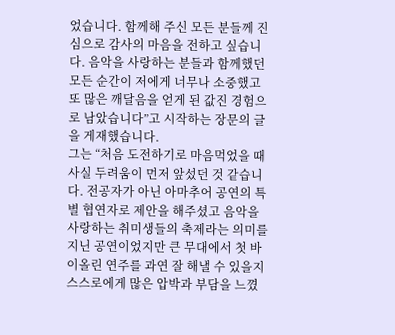었습니다. 함께해 주신 모든 분들께 진심으로 감사의 마음을 전하고 싶습니다. 음악을 사랑하는 분들과 함께했던 모든 순간이 저에게 너무나 소중했고 또 많은 깨달음을 얻게 된 값진 경험으로 남았습니다”고 시작하는 장문의 글을 게재했습니다.
그는 “처음 도전하기로 마음먹었을 때 사실 두려움이 먼저 앞섰던 것 같습니다. 전공자가 아닌 아마추어 공연의 특별 협연자로 제안을 해주셨고 음악을 사랑하는 취미생들의 축제라는 의미를 지닌 공연이었지만 큰 무대에서 첫 바이올린 연주를 과연 잘 해낼 수 있을지 스스로에게 많은 압박과 부담을 느꼈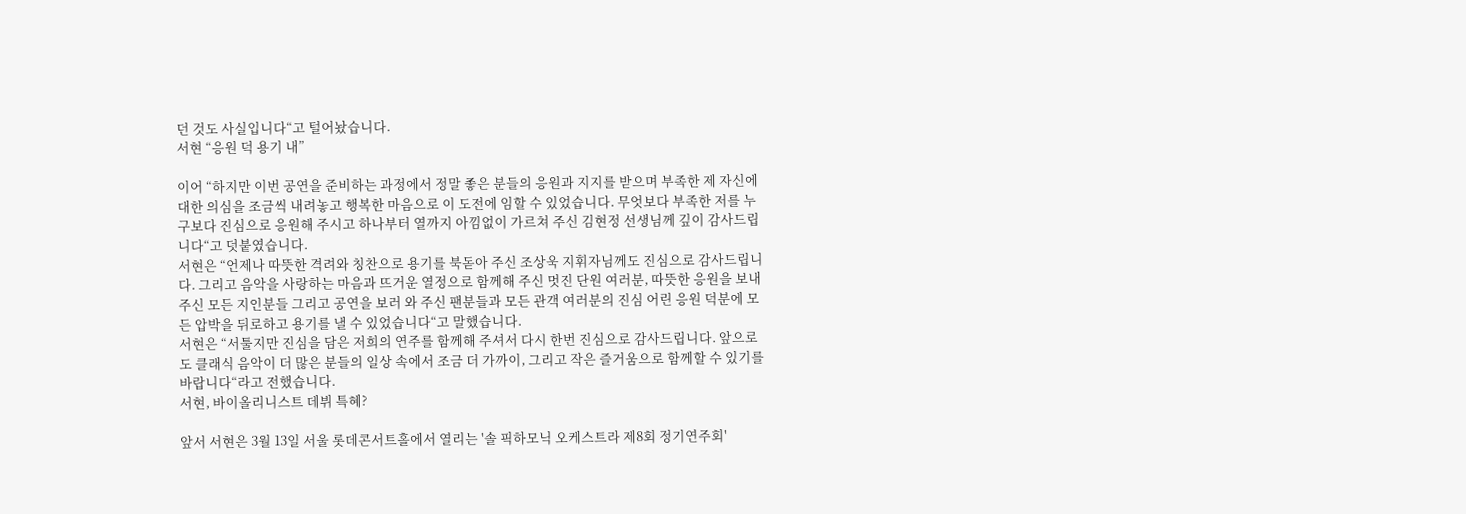던 것도 사실입니다“고 털어놨습니다.
서현 “응원 덕 용기 내”

이어 “하지만 이번 공연을 준비하는 과정에서 정말 좋은 분들의 응원과 지지를 받으며 부족한 제 자신에 대한 의심을 조금씩 내려놓고 행복한 마음으로 이 도전에 임할 수 있었습니다. 무엇보다 부족한 저를 누구보다 진심으로 응원해 주시고 하나부터 열까지 아낌없이 가르쳐 주신 김현정 선생님께 깊이 감사드립니다“고 덧붙였습니다.
서현은 “언제나 따뜻한 격려와 칭찬으로 용기를 북돋아 주신 조상욱 지휘자님께도 진심으로 감사드립니다. 그리고 음악을 사랑하는 마음과 뜨거운 열정으로 함께해 주신 멋진 단원 여러분, 따뜻한 응원을 보내주신 모든 지인분들 그리고 공연을 보러 와 주신 팬분들과 모든 관객 여러분의 진심 어린 응원 덕분에 모든 압박을 뒤로하고 용기를 낼 수 있었습니다“고 말했습니다.
서현은 “서툴지만 진심을 담은 저희의 연주를 함께해 주셔서 다시 한번 진심으로 감사드립니다. 앞으로도 클래식 음악이 더 많은 분들의 일상 속에서 조금 더 가까이, 그리고 작은 즐거움으로 함께할 수 있기를 바랍니다“라고 전했습니다.
서현, 바이올리니스트 데뷔 특혜?

앞서 서현은 3월 13일 서울 롯데콘서트홀에서 열리는 '솔 픽하모닉 오케스트라 제8회 정기연주회'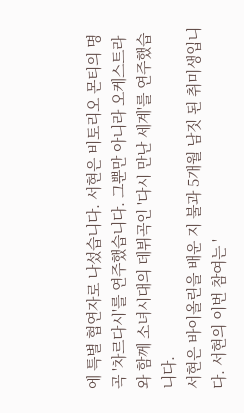에 특별 협연자로 나섰습니다. 서현은 비토리오 몬티의 명곡 '차르다시'를 연주했습니다. 그뿐만 아니라 오케스트라와 함께 소녀시대의 데뷔곡인 '다시 만난 세계'를 연주했습니다.
서현은 바이올린을 배운 지 불과 5개월 남짓 된 취미생입니다. 서현의 이번 참여는 '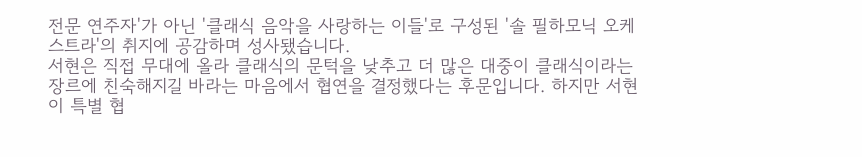전문 연주자'가 아닌 '클래식 음악을 사랑하는 이들'로 구성된 '솔 필하모닉 오케스트라'의 취지에 공감하며 성사됐습니다.
서현은 직접 무대에 올라 클래식의 문턱을 낮추고 더 많은 대중이 클래식이라는 장르에 친숙해지길 바라는 마음에서 협연을 결정했다는 후문입니다. 하지만 서현이 특별 협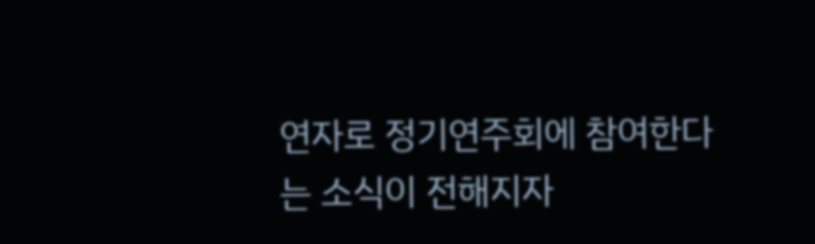연자로 정기연주회에 참여한다는 소식이 전해지자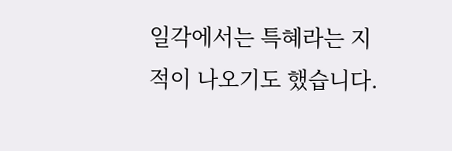일각에서는 특혜라는 지적이 나오기도 했습니다.